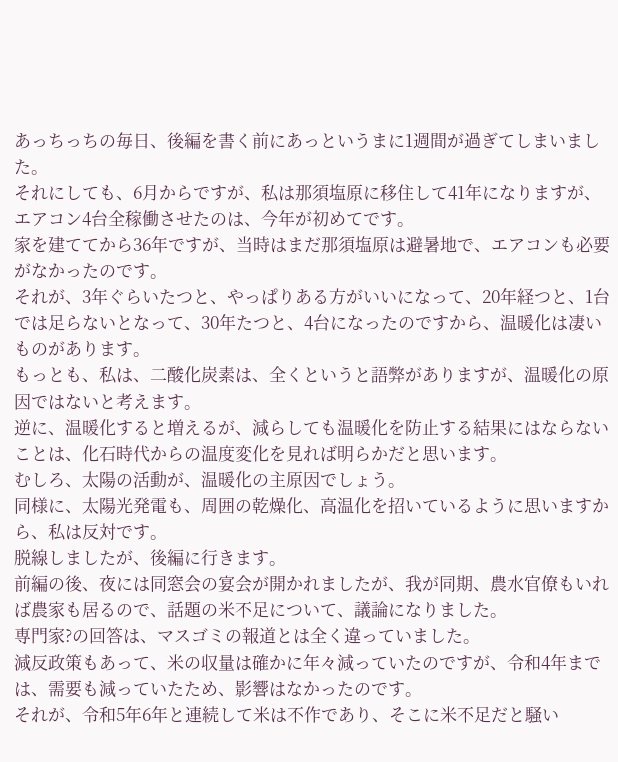あっちっちの毎日、後編を書く前にあっというまに1週間が過ぎてしまいました。
それにしても、6月からですが、私は那須塩原に移住して41年になりますが、エアコン4台全稼働させたのは、今年が初めてです。
家を建ててから36年ですが、当時はまだ那須塩原は避暑地で、エアコンも必要がなかったのです。
それが、3年ぐらいたつと、やっぱりある方がいいになって、20年経つと、1台では足らないとなって、30年たつと、4台になったのですから、温暖化は凄いものがあります。
もっとも、私は、二酸化炭素は、全くというと語弊がありますが、温暖化の原因ではないと考えます。
逆に、温暖化すると増えるが、減らしても温暖化を防止する結果にはならないことは、化石時代からの温度変化を見れば明らかだと思います。
むしろ、太陽の活動が、温暖化の主原因でしょう。
同様に、太陽光発電も、周囲の乾燥化、高温化を招いているように思いますから、私は反対です。
脱線しましたが、後編に行きます。
前編の後、夜には同窓会の宴会が開かれましたが、我が同期、農水官僚もいれば農家も居るので、話題の米不足について、議論になりました。
専門家?の回答は、マスゴミの報道とは全く違っていました。
減反政策もあって、米の収量は確かに年々減っていたのですが、令和4年までは、需要も減っていたため、影響はなかったのです。
それが、令和5年6年と連続して米は不作であり、そこに米不足だと騒い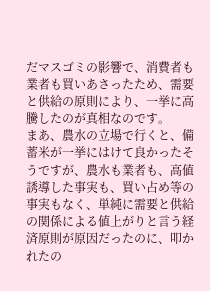だマスゴミの影響で、消費者も業者も買いあさったため、需要と供給の原則により、一挙に高騰したのが真相なのです。
まあ、農水の立場で行くと、備蓄米が一挙にはけて良かったそうですが、農水も業者も、高値誘導した事実も、買い占め等の事実もなく、単純に需要と供給の関係による値上がりと言う経済原則が原因だったのに、叩かれたの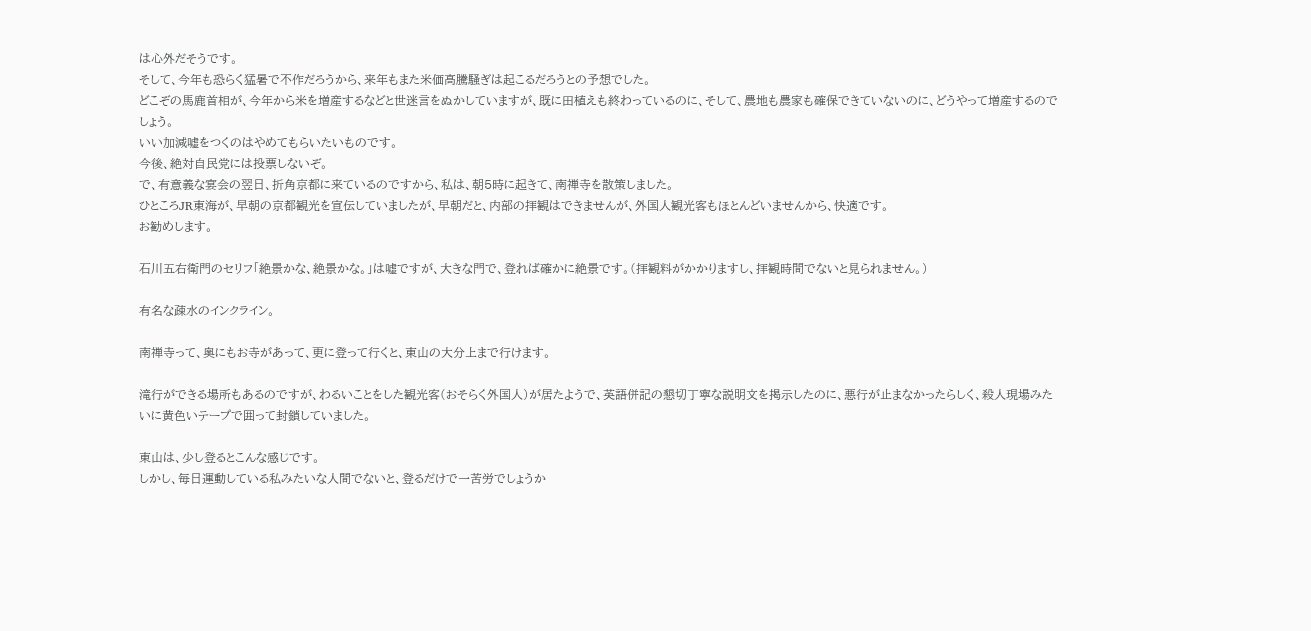は心外だそうです。
そして、今年も恐らく猛暑で不作だろうから、来年もまた米価高騰騒ぎは起こるだろうとの予想でした。
どこぞの馬鹿首相が、今年から米を増産するなどと世迷言をぬかしていますが、既に田植えも終わっているのに、そして、農地も農家も確保できていないのに、どうやって増産するのでしょう。
いい加減嘘をつくのはやめてもらいたいものです。
今後、絶対自民党には投票しないぞ。
で、有意義な宴会の翌日、折角京都に来ているのですから、私は、朝5時に起きて、南禅寺を散策しました。
ひところJR東海が、早朝の京都観光を宣伝していましたが、早朝だと、内部の拝観はできませんが、外国人観光客もほとんどいませんから、快適です。
お勧めします。

石川五右衛門のセリフ「絶景かな、絶景かな。」は嘘ですが、大きな門で、登れば確かに絶景です。(拝観料がかかりますし、拝観時間でないと見られません。)

有名な疎水のインクライン。

南禅寺って、奥にもお寺があって、更に登って行くと、東山の大分上まで行けます。

滝行ができる場所もあるのですが、わるいことをした観光客(おそらく外国人)が居たようで、英語併記の懇切丁寧な説明文を掲示したのに、悪行が止まなかったらしく、殺人現場みたいに黄色いテープで囲って封鎖していました。

東山は、少し登るとこんな感じです。
しかし、毎日運動している私みたいな人間でないと、登るだけで一苦労でしょうか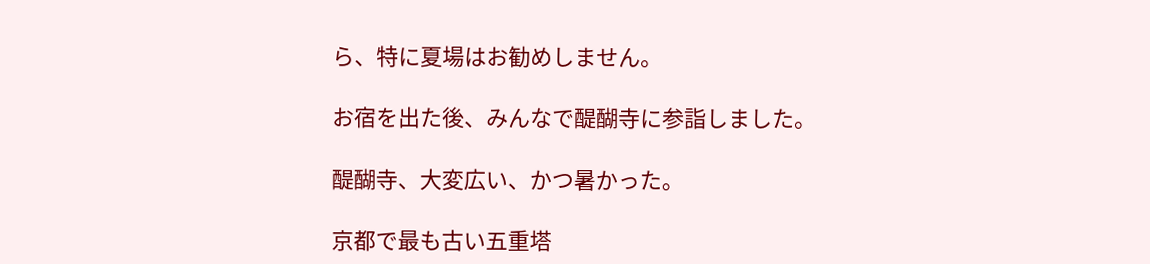ら、特に夏場はお勧めしません。

お宿を出た後、みんなで醍醐寺に参詣しました。

醍醐寺、大変広い、かつ暑かった。

京都で最も古い五重塔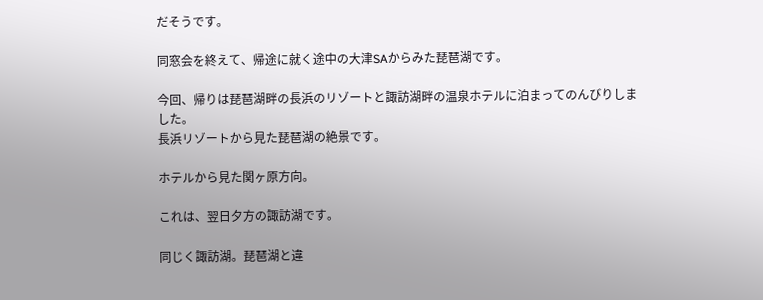だそうです。

同窓会を終えて、帰途に就く途中の大津SAからみた琵琶湖です。

今回、帰りは琵琶湖畔の長浜のリゾートと諏訪湖畔の温泉ホテルに泊まってのんびりしました。
長浜リゾートから見た琵琶湖の絶景です。

ホテルから見た関ヶ原方向。

これは、翌日夕方の諏訪湖です。

同じく諏訪湖。琵琶湖と違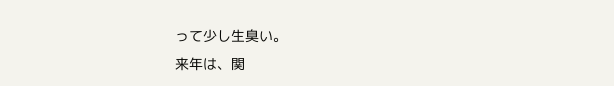って少し生臭い。
来年は、関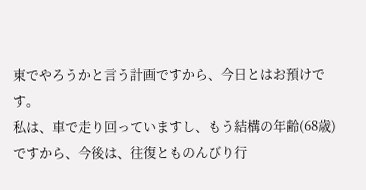東でやろうかと言う計画ですから、今日とはお預けです。
私は、車で走り回っていますし、もう結構の年齢(68歳)ですから、今後は、往復とものんびり行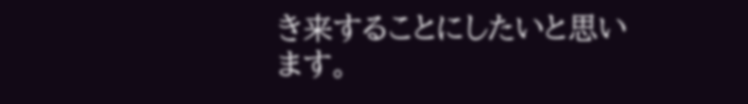き来することにしたいと思います。